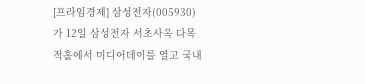[프라임경제] 삼성전자(005930)가 12일 삼성전자 서초사옥 다목적홀에서 미디어데이를 열고 국내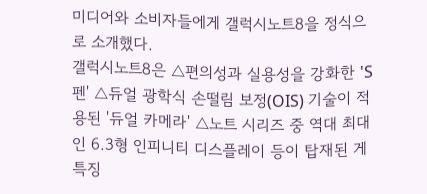미디어와 소비자들에게 갤럭시노트8을 정식으로 소개했다.
갤럭시노트8은 △편의성과 실용성을 강화한 'S펜' △듀얼 광학식 손떨림 보정(OIS) 기술이 적용된 '듀얼 카메라' △노트 시리즈 중 역대 최대인 6.3형 인피니티 디스플레이 등이 탑재된 게 특징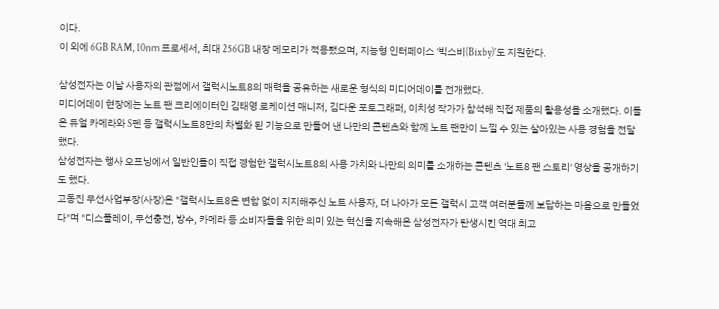이다.
이 외에 6GB RAM, 10㎚ 프로세서, 최대 256GB 내장 메모리가 적용됐으며, 지능형 인터페이스 '빅스비(Bixby)'도 지원한다.

삼성전자는 이날 사용자의 관점에서 갤럭시노트8의 매력을 공유하는 새로운 형식의 미디어데이를 전개했다.
미디어데이 현장에는 노트 팬 크리에이터인 김태영 로케이션 매니저, 김다운 포토그래퍼, 이치성 작가가 참석해 직접 제품의 활용성을 소개했다. 이들은 듀얼 카메라와 S펜 등 갤럭시노트8만의 차별화 된 기능으로 만들어 낸 나만의 콘텐츠와 함께 노트 팬만이 느낄 수 있는 살아있는 사용 경험을 전달했다.
삼성전자는 행사 오프닝에서 일반인들이 직접 경험한 갤럭시노트8의 사용 가치와 나만의 의미를 소개하는 콘텐츠 '노트8 팬 스토리' 영상을 공개하기도 했다.
고동진 무선사업부장(사장)은 "갤럭시노트8은 변함 없이 지지해주신 노트 사용자, 더 나아가 모든 갤럭시 고객 여러분들께 보답하는 마음으로 만들었다"며 "디스플레이, 무선충전, 방수, 카메라 등 소비자들을 위한 의미 있는 혁신을 지속해온 삼성전자가 탄생시킨 역대 최고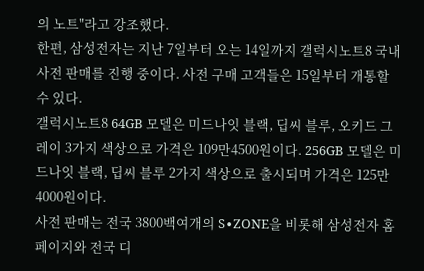의 노트"라고 강조했다.
한편, 삼성전자는 지난 7일부터 오는 14일까지 갤럭시노트8 국내 사전 판매를 진행 중이다. 사전 구매 고객들은 15일부터 개통할 수 있다.
갤럭시노트8 64GB 모델은 미드나잇 블랙, 딥씨 블루, 오키드 그레이 3가지 색상으로 가격은 109만4500원이다. 256GB 모델은 미드나잇 블랙, 딥씨 블루 2가지 색상으로 출시되며 가격은 125만4000원이다.
사전 판매는 전국 3800백여개의 S∙ZONE을 비롯해 삼성전자 홈페이지와 전국 디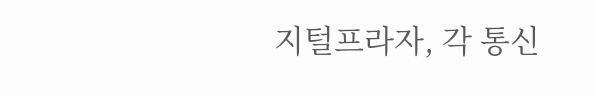지털프라자, 각 통신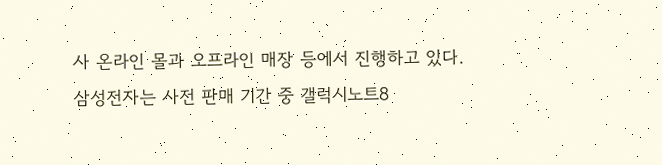사 온라인 몰과 오프라인 매장 등에서 진행하고 있다.
삼성전자는 사전 판매 기간 중 갤럭시노트8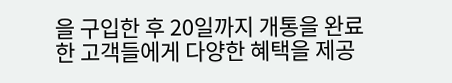을 구입한 후 20일까지 개통을 완료한 고객들에게 다양한 혜택을 제공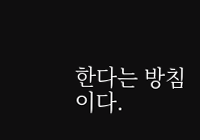한다는 방침이다.